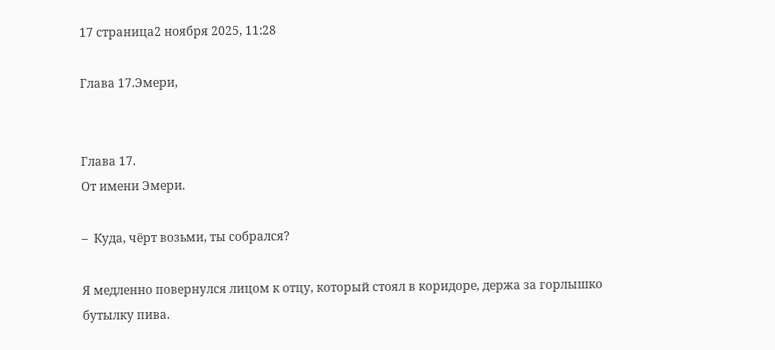17 страница2 ноября 2025, 11:28

Глава 17.Эмери,


Глава 17.
От имени Эмери.

–  Куда, чёрт возьми, ты собрался?

Я медленно повернулся лицом к отцу, который стоял в коридоре, держа за горлышко бутылку пива.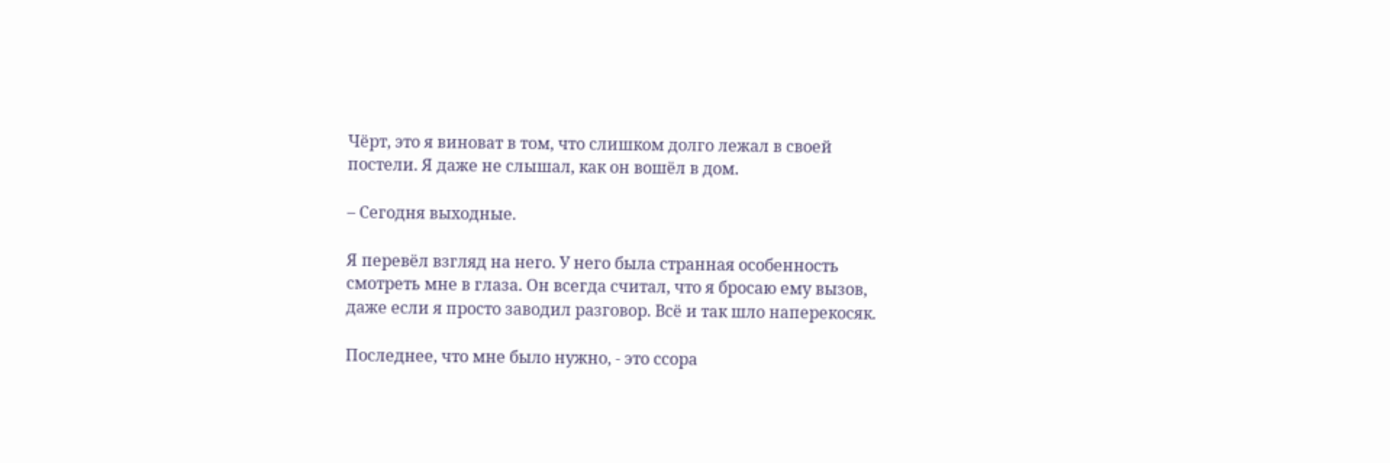Чёрт, это я виноват в том, что слишком долго лежал в своей постели. Я даже не слышал, как он вошёл в дом.

– Сегодня выходные.

Я перевёл взгляд на него. У него была странная особенность смотреть мне в глаза. Он всегда считал, что я бросаю ему вызов, даже если я просто заводил разговор. Всё и так шло наперекосяк.

Последнее, что мне было нужно, - это ссора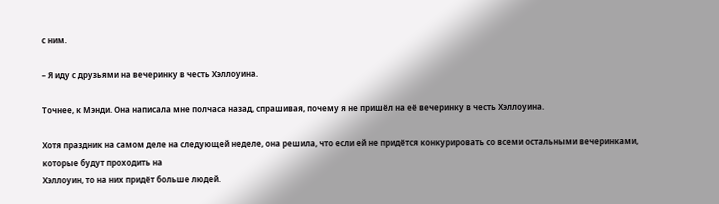с ним.

– Я иду с друзьями на вечеринку в честь Хэллоуина.

Точнее, к Мэнди. Она написала мне полчаса назад, спрашивая, почему я не пришёл на её вечеринку в честь Хэллоуина.

Хотя праздник на самом деле на следующей неделе, она решила, что если ей не придётся конкурировать со всеми остальными вечеринками, которые будут проходить на
Хэллоуин, то на них придёт больше людей.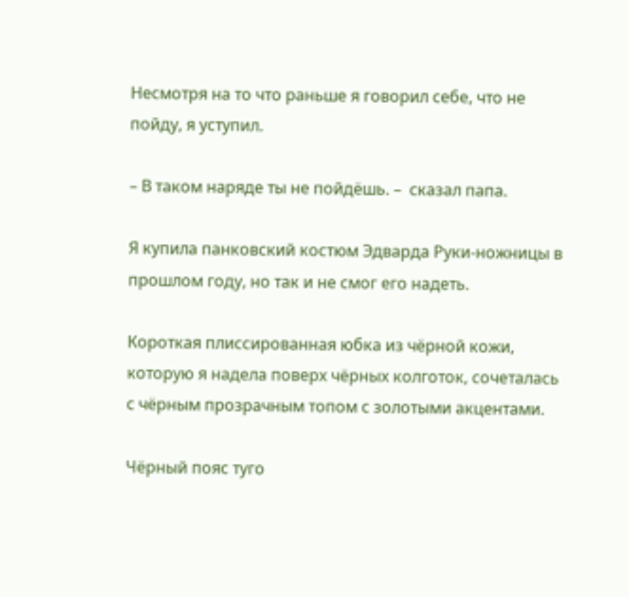Несмотря на то что раньше я говорил себе, что не пойду, я уступил.

– В таком наряде ты не пойдёшь. –  сказал папа.

Я купила панковский костюм Эдварда Руки-ножницы в прошлом году, но так и не смог его надеть.

Короткая плиссированная юбка из чёрной кожи, которую я надела поверх чёрных колготок, сочеталась с чёрным прозрачным топом с золотыми акцентами.

Чёрный пояс туго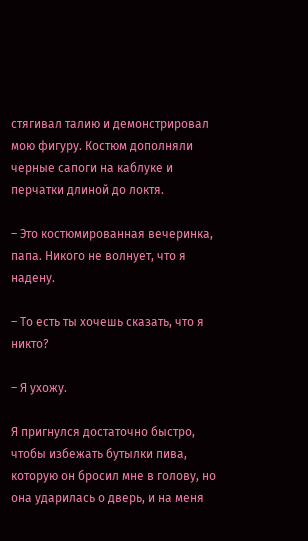стягивал талию и демонстрировал мою фигуру. Костюм дополняли черные сапоги на каблуке и перчатки длиной до локтя.

– Это костюмированная вечеринка, папа. Никого не волнует, что я надену.

– То есть ты хочешь сказать, что я никто?

– Я ухожу.

Я пригнулся достаточно быстро, чтобы избежать бутылки пива, которую он бросил мне в голову, но она ударилась о дверь, и на меня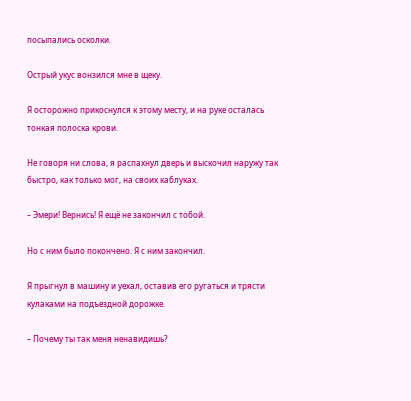посыпались осколки.

Острый укус вонзился мне в щеку.

Я осторожно прикоснулся к этому месту, и на руке осталась тонкая полоска крови.

Не говоря ни слова, я распахнул дверь и выскочил наружу так быстро, как только мог, на своих каблуках.

– Эмери! Вернись! Я ещё не закончил с тобой.

Но с ним было покончено. Я с ним закончил.

Я прыгнул в машину и уехал, оставив его ругаться и трясти кулаками на подъездной дорожке.

– Почему ты так меня ненавидишь?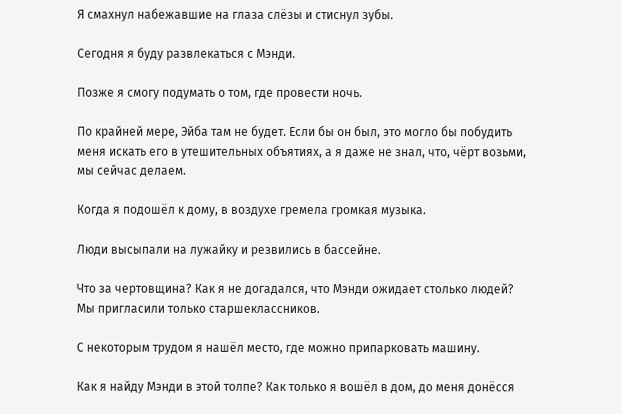Я смахнул набежавшие на глаза слёзы и стиснул зубы.

Сегодня я буду развлекаться с Мэнди.

Позже я смогу подумать о том, где провести ночь.

По крайней мере, Эйба там не будет. Если бы он был, это могло бы побудить меня искать его в утешительных объятиях, а я даже не знал, что, чёрт возьми, мы сейчас делаем.

Когда я подошёл к дому, в воздухе гремела громкая музыка.

Люди высыпали на лужайку и резвились в бассейне.

Что за чертовщина? Как я не догадался, что Мэнди ожидает столько людей? Мы пригласили только старшеклассников.

С некоторым трудом я нашёл место, где можно припарковать машину.

Как я найду Мэнди в этой толпе? Как только я вошёл в дом, до меня донёсся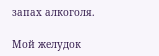запах алкоголя.

Мой желудок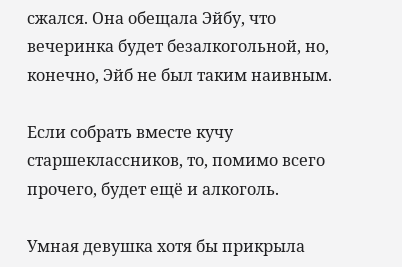сжался. Она обещала Эйбу, что вечеринка будет безалкогольной, но, конечно, Эйб не был таким наивным.

Если собрать вместе кучу старшеклассников, то, помимо всего прочего, будет ещё и алкоголь.

Умная девушка хотя бы прикрыла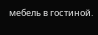мебель в гостиной.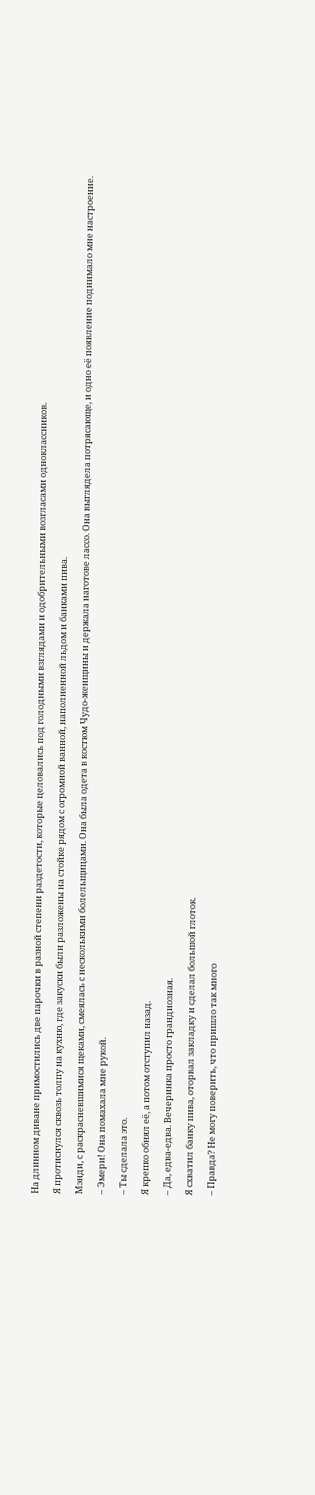На длинном диване примостились две парочки в разной степени раздетости, которые целовались под голодными взглядами и одобрительными возгласами одноклассников.

Я протиснулся сквозь толпу на кухню, где закуски были разложены на стойке рядом с огромной ванной, наполненной льдом и банками пива.

Мэнди, с раскрасневшимися щеками, смеялась с несколькими болельщицами. Она была одета в костюм Чудо-женщины и держала наготове лассо. Она выглядела потрясающе, и одно её появление поднимало мне настроение.

– Эмери! Она помахала мне рукой.

– Ты сделала это.

Я крепко обнял её, а потом отступил назад.

– Да, едва-едва. Вечеринка просто грандиозная.

Я схватил банку пива, оторвал закладку и сделал большой глоток.

– Правда? Не могу поверить, что пришло так много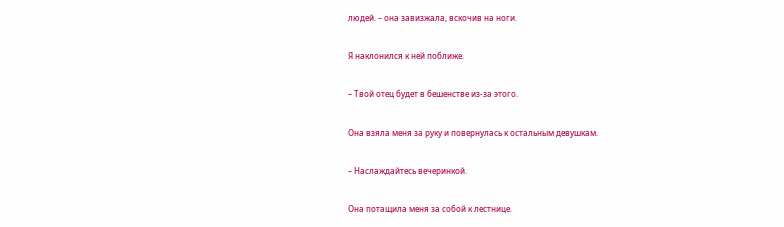людей. – она завизжала, вскочив на ноги.

Я наклонился к ней поближе.

– Твой отец будет в бешенстве из-за этого.

Она взяла меня за руку и повернулась к остальным девушкам.

– Наслаждайтесь вечеринкой.

Она потащила меня за собой к лестнице.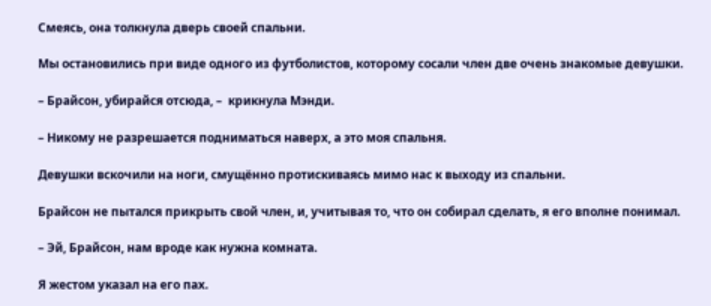Смеясь, она толкнула дверь своей спальни.

Мы остановились при виде одного из футболистов, которому сосали член две очень знакомые девушки.

– Брайсон, убирайся отсюда, –  крикнула Мэнди.

– Никому не разрешается подниматься наверх, а это моя спальня.

Девушки вскочили на ноги, смущённо протискиваясь мимо нас к выходу из спальни.

Брайсон не пытался прикрыть свой член, и, учитывая то, что он собирал сделать, я его вполне понимал.

– Эй, Брайсон, нам вроде как нужна комната.

Я жестом указал на его пах.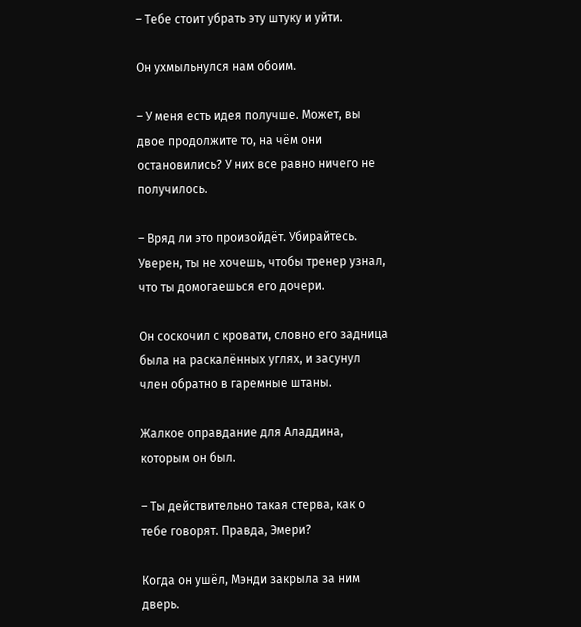– Тебе стоит убрать эту штуку и уйти.

Он ухмыльнулся нам обоим.

– У меня есть идея получше. Может, вы двое продолжите то, на чём они остановились? У них все равно ничего не получилось.

– Вряд ли это произойдёт. Убирайтесь. Уверен, ты не хочешь, чтобы тренер узнал, что ты домогаешься его дочери.

Он соскочил с кровати, словно его задница была на раскалённых углях, и засунул член обратно в гаремные штаны.

Жалкое оправдание для Аладдина, которым он был.

– Ты действительно такая стерва, как о тебе говорят. Правда, Эмери?

Когда он ушёл, Мэнди закрыла за ним дверь.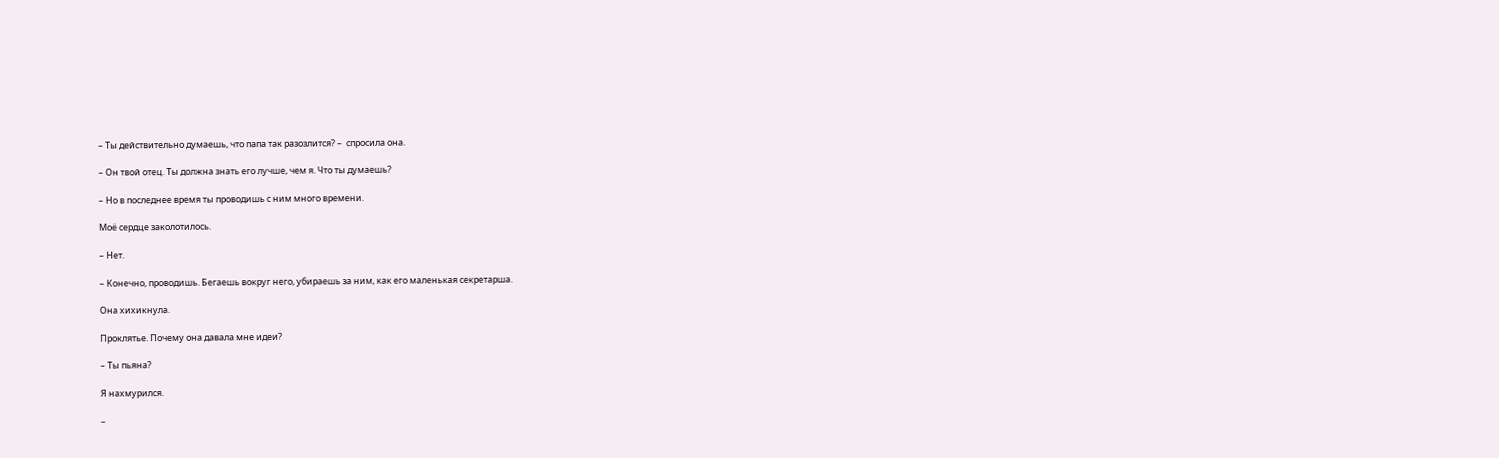– Ты действительно думаешь, что папа так разозлится? –  спросила она.

– Он твой отец. Ты должна знать его лучше, чем я. Что ты думаешь?

– Но в последнее время ты проводишь с ним много времени.

Моё сердце заколотилось.

– Нет.

– Конечно, проводишь. Бегаешь вокруг него, убираешь за ним, как его маленькая секретарша.

Она хихикнула.

Проклятье. Почему она давала мне идеи?

– Ты пьяна?

Я нахмурился.

–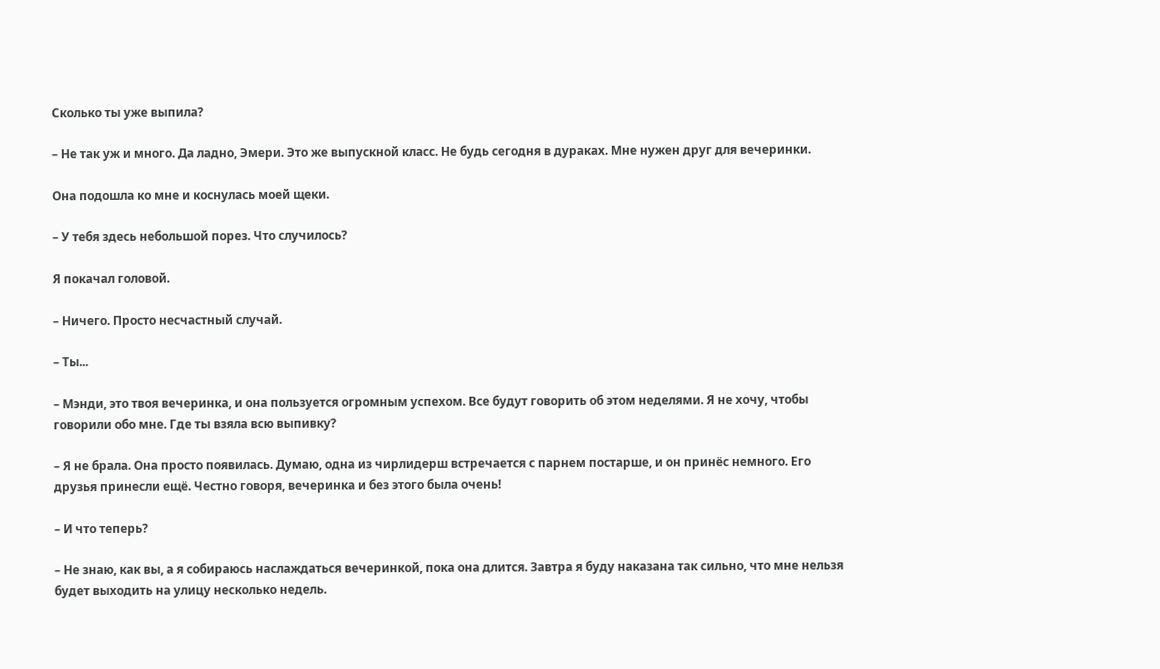Сколько ты уже выпила?

– Не так уж и много. Да ладно, Эмери. Это же выпускной класс. Не будь сегодня в дураках. Мне нужен друг для вечеринки.

Она подошла ко мне и коснулась моей щеки.

– У тебя здесь небольшой порез. Что случилось?

Я покачал головой.

– Ничего. Просто несчастный случай.

– Ты...

– Мэнди, это твоя вечеринка, и она пользуется огромным успехом. Все будут говорить об этом неделями. Я не хочу, чтобы говорили обо мне. Где ты взяла всю выпивку?

– Я не брала. Она просто появилась. Думаю, одна из чирлидерш встречается с парнем постарше, и он принёс немного. Его друзья принесли ещё. Честно говоря, вечеринка и без этого была очень!

– И что теперь?

– Не знаю, как вы, а я собираюсь наслаждаться вечеринкой, пока она длится. Завтра я буду наказана так сильно, что мне нельзя будет выходить на улицу несколько недель.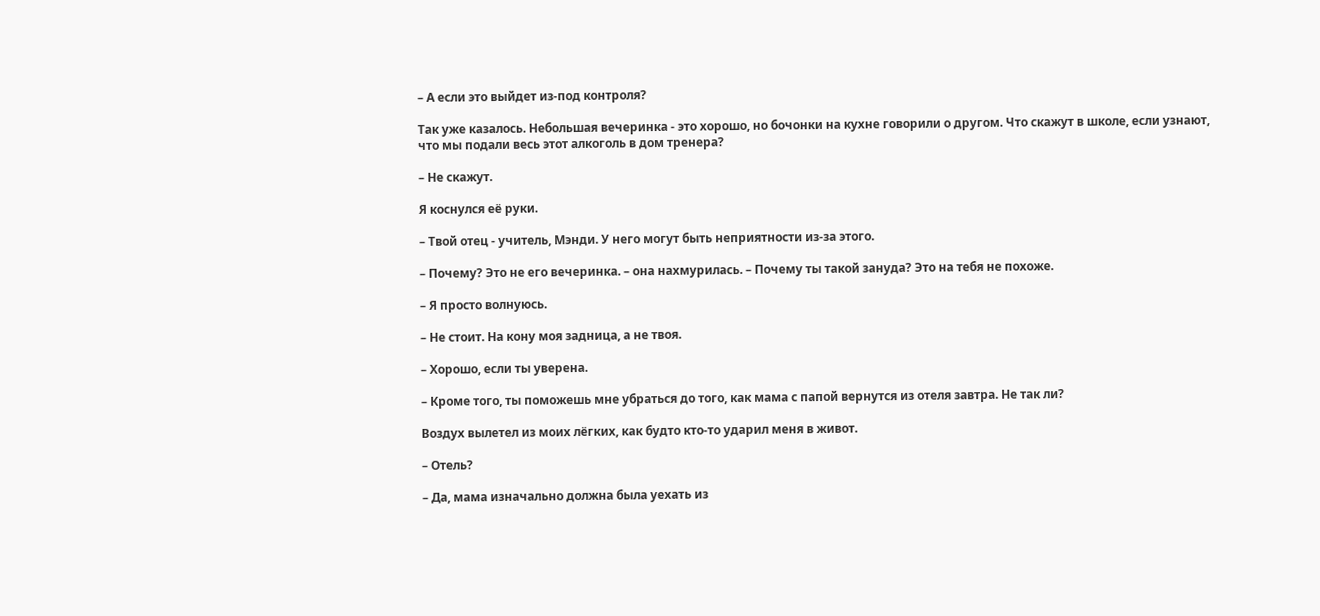– А если это выйдет из-под контроля?

Так уже казалось. Небольшая вечеринка - это хорошо, но бочонки на кухне говорили о другом. Что скажут в школе, если узнают, что мы подали весь этот алкоголь в дом тренера?

– Не скажут.

Я коснулся её руки.

– Твой отец - учитель, Мэнди. У него могут быть неприятности из-за этого.

– Почему? Это не его вечеринка. – она нахмурилась. – Почему ты такой зануда? Это на тебя не похоже.

– Я просто волнуюсь.

– Не стоит. На кону моя задница, а не твоя.

– Хорошо, если ты уверена.

– Кроме того, ты поможешь мне убраться до того, как мама с папой вернутся из отеля завтра. Не так ли?

Воздух вылетел из моих лёгких, как будто кто-то ударил меня в живот.

– Отель?

– Да, мама изначально должна была уехать из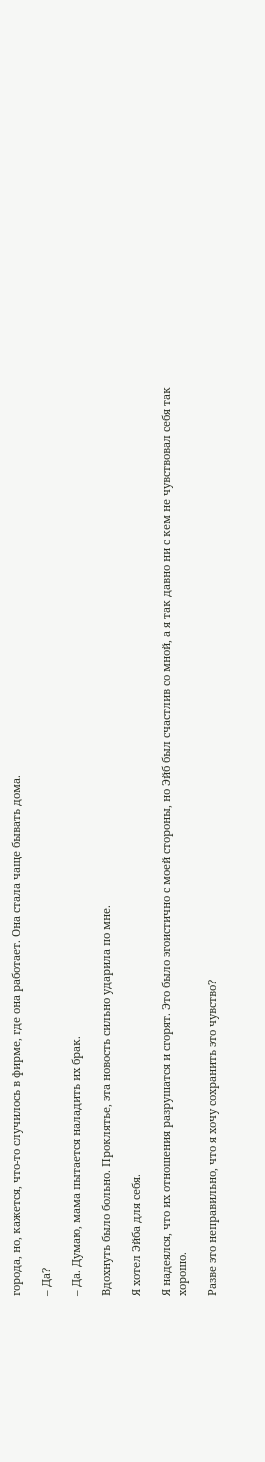города, но, кажется, что-то случилось в фирме, где она работает. Она стала чаще бывать дома.

– Да?

– Да. Думаю, мама пытается наладить их брак.

Вдохнуть было больно. Проклятье, эта новость сильно ударила по мне.

Я хотел Эйба для себя.

Я надеялся, что их отношения разрушатся и сгорят. Это было эгоистично с моей стороны, но Эйб был счастлив со мной, а я так давно ни с кем не чувствовал себя так хорошо.

Разве это неправильно, что я хочу сохранить это чувство?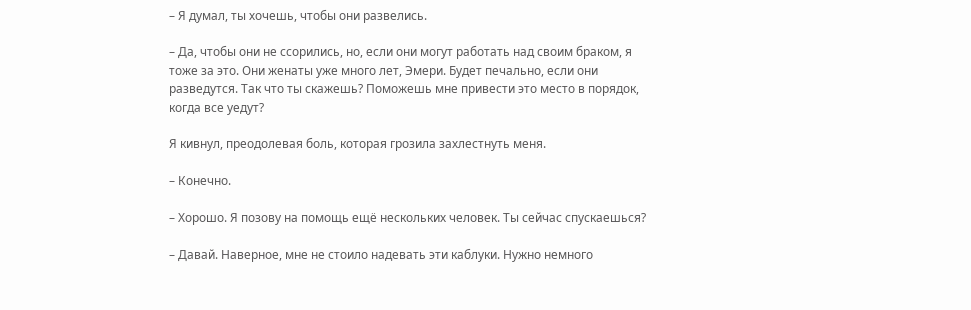– Я думал, ты хочешь, чтобы они развелись.

– Да, чтобы они не ссорились, но, если они могут работать над своим браком, я тоже за это. Они женаты уже много лет, Эмери. Будет печально, если они разведутся. Так что ты скажешь? Поможешь мне привести это место в порядок, когда все уедут?

Я кивнул, преодолевая боль, которая грозила захлестнуть меня.

– Конечно.

– Хорошо. Я позову на помощь ещё нескольких человек. Ты сейчас спускаешься?

– Давай. Наверное, мне не стоило надевать эти каблуки. Нужно немного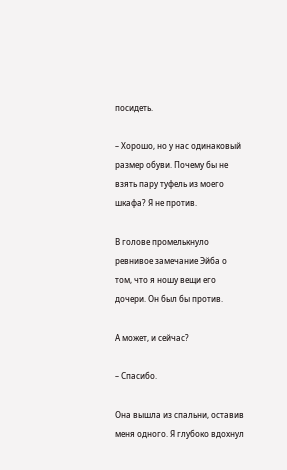посидеть.

– Хорошо, но у нас одинаковый размер обуви. Почему бы не взять пару туфель из моего шкафа? Я не против.

В голове промелькнуло ревнивое замечание Эйба о том, что я ношу вещи его дочери. Он был бы против.

А может, и сейчас?

– Спасибо.

Она вышла из спальни, оставив меня одного. Я глубоко вдохнул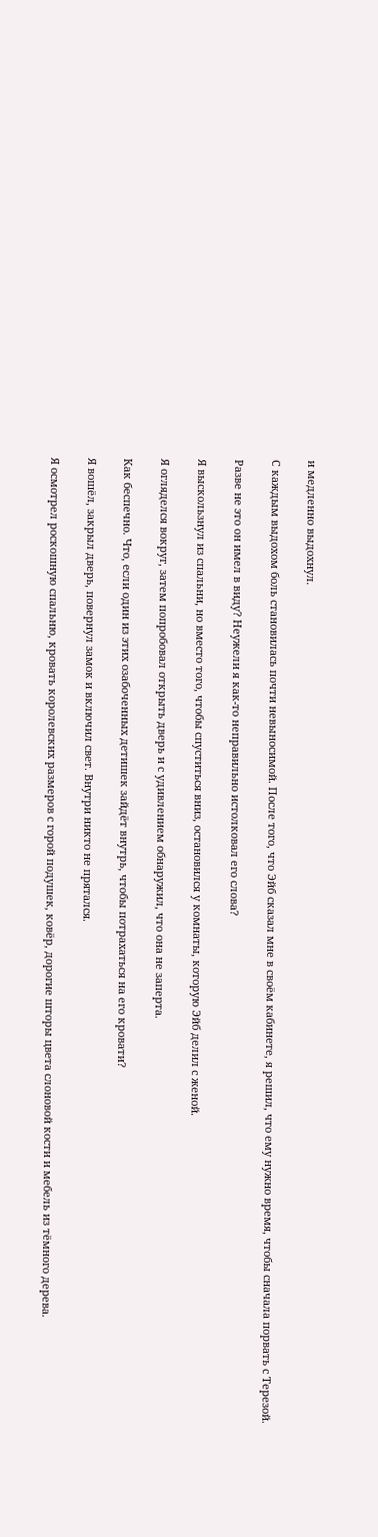и медленно выдохнул.

С каждым выдохом боль становилась почти невыносимой. После того, что Эйб сказал мне в своём кабинете, я решил, что ему нужно время, чтобы сначала порвать с Терезой.

Разве не это он имел в виду? Неужели я как-то неправильно истолковал его слова?

Я выскользнул из спальни, но вместо того, чтобы спуститься вниз, остановился у комнаты, которую Эйб делил с женой.

Я огляделся вокруг, затем попробовал открыть дверь и с удивлением обнаружил, что она не заперта.

Как беспечно. Что, если один из этих озабоченных детишек зайдёт внутрь, чтобы потрахаться на его кровати?

Я вошёл, закрыл дверь, повернул замок и включил свет. Внутри никто не прятался.

Я осмотрел роскошную спальню, кровать королевских размеров с горой подушек, ковёр, дорогие шторы цвета слоновой кости и мебель из тёмного дерева.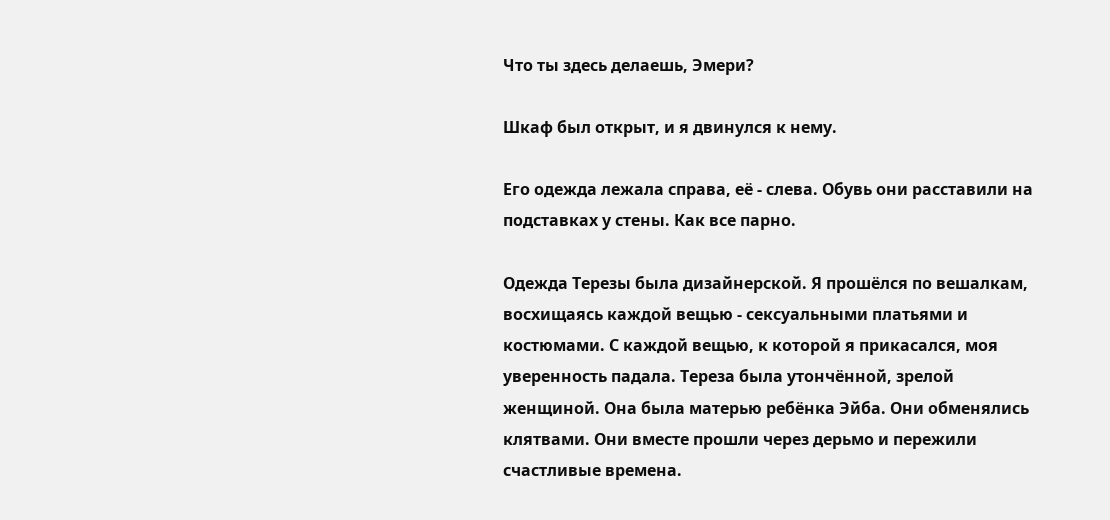Что ты здесь делаешь, Эмери?

Шкаф был открыт, и я двинулся к нему.

Его одежда лежала справа, её - слева. Обувь они расставили на подставках у стены. Как все парно.

Одежда Терезы была дизайнерской. Я прошёлся по вешалкам, восхищаясь каждой вещью - сексуальными платьями и костюмами. С каждой вещью, к которой я прикасался, моя уверенность падала. Тереза была утончённой, зрелой женщиной. Она была матерью ребёнка Эйба. Они обменялись клятвами. Они вместе прошли через дерьмо и пережили счастливые времена.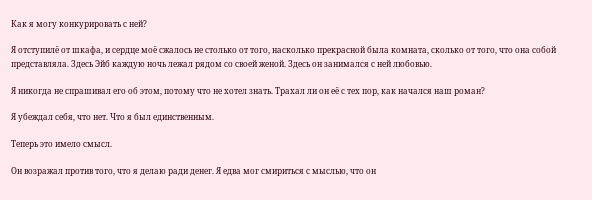Как я могу конкурировать с ней?

Я отступилё от шкафа, и сердце моё сжалось не столько от того, насколько прекрасной была комната, сколько от того, что она собой представляла. Здесь Эйб каждую ночь лежал рядом со своей женой. Здесь он занимался с ней любовью.

Я никогда не спрашивал его об этом, потому что не хотел знать. Трахал ли он её с тех пор, как начался наш роман?

Я убеждал себя, что нет. Что я был единственным.

Теперь это имело смысл.

Он возражал против того, что я делаю ради денег. Я едва мог смириться с мыслью, что он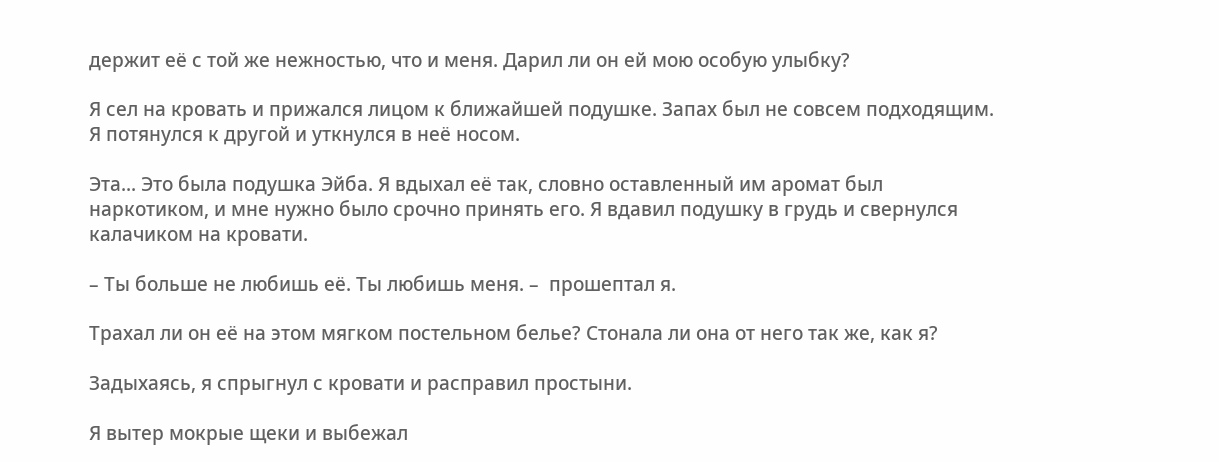держит её с той же нежностью, что и меня. Дарил ли он ей мою особую улыбку?

Я сел на кровать и прижался лицом к ближайшей подушке. Запах был не совсем подходящим. Я потянулся к другой и уткнулся в неё носом.

Эта... Это была подушка Эйба. Я вдыхал её так, словно оставленный им аромат был наркотиком, и мне нужно было срочно принять его. Я вдавил подушку в грудь и свернулся калачиком на кровати.

– Ты больше не любишь её. Ты любишь меня. –  прошептал я.

Трахал ли он её на этом мягком постельном белье? Стонала ли она от него так же, как я?

Задыхаясь, я спрыгнул с кровати и расправил простыни.

Я вытер мокрые щеки и выбежал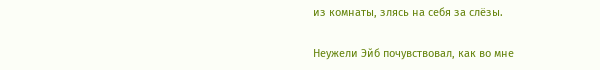из комнаты, злясь на себя за слёзы.

Неужели Эйб почувствовал, как во мне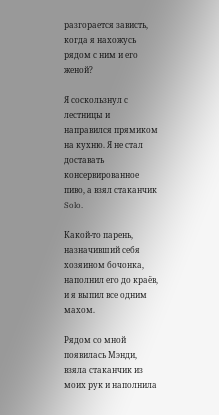разгорается зависть, когда я нахожусь рядом с ним и его женой?

Я соскользнул с лестницы и направился прямиком на кухню. Я не стал доставать консервированное пиво, а взял стаканчик Solo.

Какой-то парень, назначивший себя хозяином бочонка, наполнил его до краёв, и я выпил все одним махом.

Рядом со мной появилась Мэнди, взяла стаканчик из моих рук и наполнила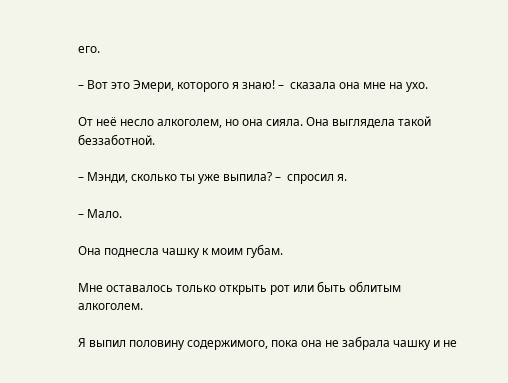его.

– Вот это Эмери, которого я знаю! –  сказала она мне на ухо.

От неё несло алкоголем, но она сияла. Она выглядела такой беззаботной.

– Мэнди, сколько ты уже выпила? –  спросил я.

– Мало.

Она поднесла чашку к моим губам.

Мне оставалось только открыть рот или быть облитым алкоголем.

Я выпил половину содержимого, пока она не забрала чашку и не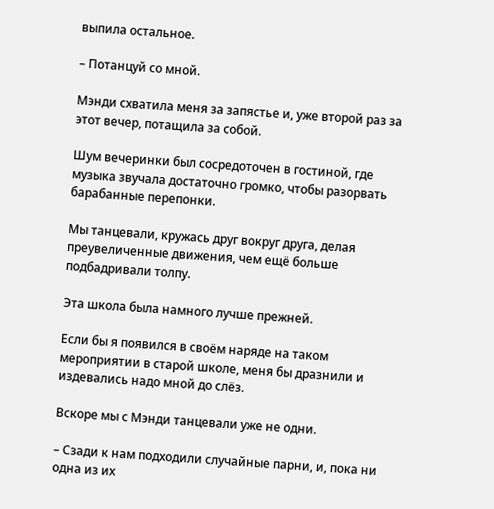выпила остальное.

– Потанцуй со мной.

Мэнди схватила меня за запястье и, уже второй раз за этот вечер, потащила за собой.

Шум вечеринки был сосредоточен в гостиной, где музыка звучала достаточно громко, чтобы разорвать барабанные перепонки.

Мы танцевали, кружась друг вокруг друга, делая преувеличенные движения, чем ещё больше подбадривали толпу.

Эта школа была намного лучше прежней.

Если бы я появился в своём наряде на таком мероприятии в старой школе, меня бы дразнили и издевались надо мной до слёз.

Вскоре мы с Мэнди танцевали уже не одни.

– Сзади к нам подходили случайные парни, и, пока ни одна из их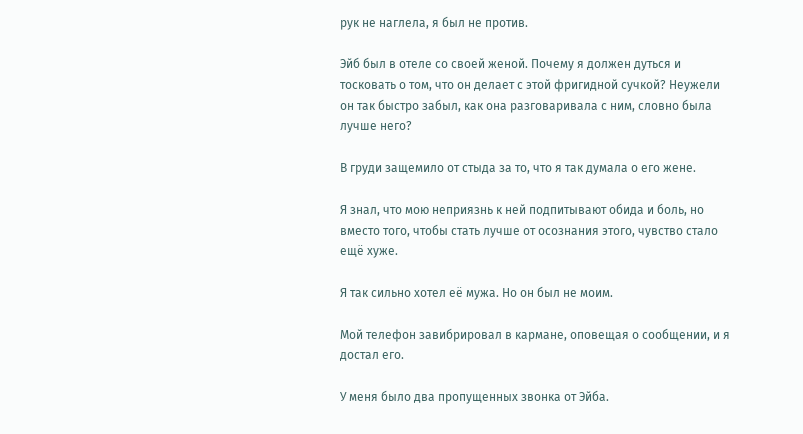рук не наглела, я был не против.

Эйб был в отеле со своей женой. Почему я должен дуться и тосковать о том, что он делает с этой фригидной сучкой? Неужели он так быстро забыл, как она разговаривала с ним, словно была лучше него?

В груди защемило от стыда за то, что я так думала о его жене.

Я знал, что мою неприязнь к ней подпитывают обида и боль, но вместо того, чтобы стать лучше от осознания этого, чувство стало ещё хуже.

Я так сильно хотел её мужа. Но он был не моим.

Мой телефон завибрировал в кармане, оповещая о сообщении, и я достал его.

У меня было два пропущенных звонка от Эйба.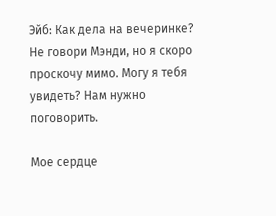Эйб: Как дела на вечеринке? Не говори Мэнди, но я скоро проскочу мимо. Могу я тебя увидеть? Нам нужно поговорить.

Мое сердце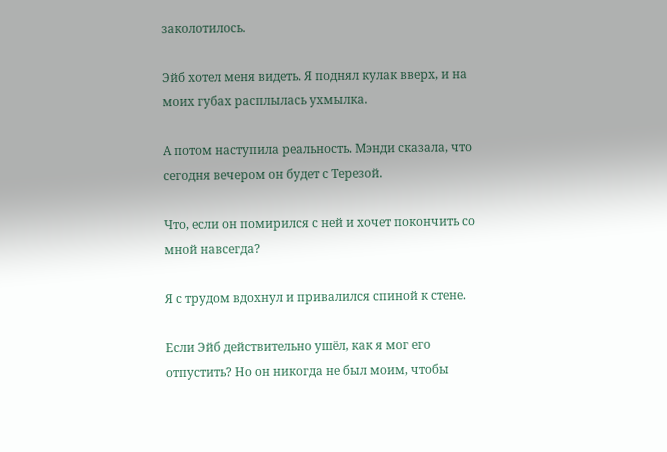заколотилось.

Эйб хотел меня видеть. Я поднял кулак вверх, и на моих губах расплылась ухмылка.

А потом наступила реальность. Мэнди сказала, что сегодня вечером он будет с Терезой.

Что, если он помирился с ней и хочет покончить со мной навсегда?

Я с трудом вдохнул и привалился спиной к стене.

Если Эйб действительно ушёл, как я мог его отпустить? Но он никогда не был моим, чтобы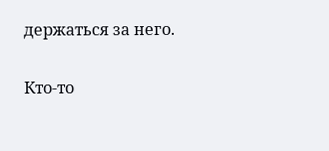держаться за него.

Кто-то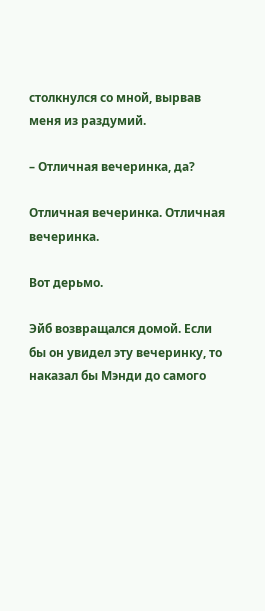столкнулся со мной, вырвав меня из раздумий.

– Отличная вечеринка, да?

Отличная вечеринка. Отличная вечеринка.

Вот дерьмо.

Эйб возвращался домой. Если бы он увидел эту вечеринку, то наказал бы Мэнди до самого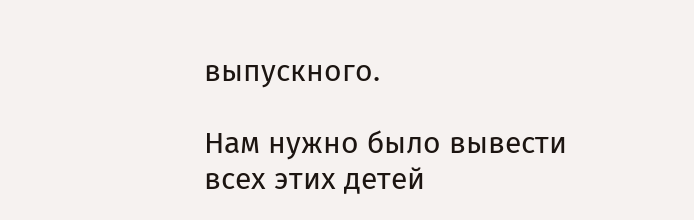выпускного.

Нам нужно было вывести всех этих детей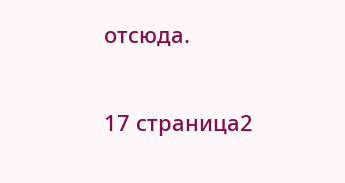отсюда.

17 страница2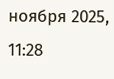ноября 2025, 11:28